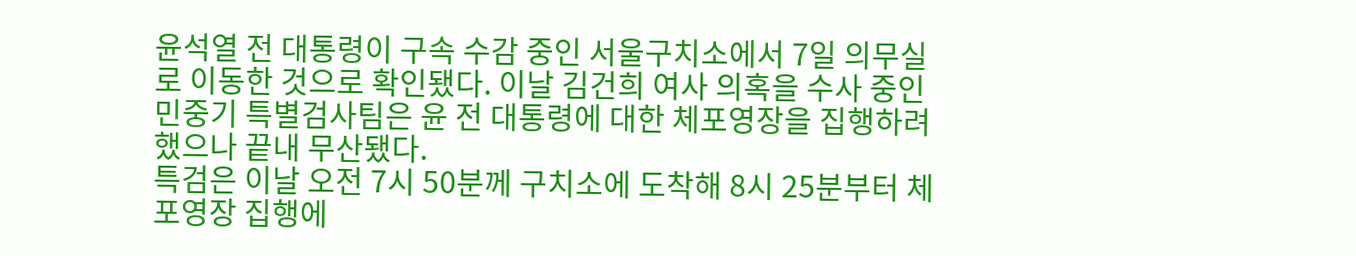윤석열 전 대통령이 구속 수감 중인 서울구치소에서 7일 의무실로 이동한 것으로 확인됐다. 이날 김건희 여사 의혹을 수사 중인 민중기 특별검사팀은 윤 전 대통령에 대한 체포영장을 집행하려 했으나 끝내 무산됐다.
특검은 이날 오전 7시 50분께 구치소에 도착해 8시 25분부터 체포영장 집행에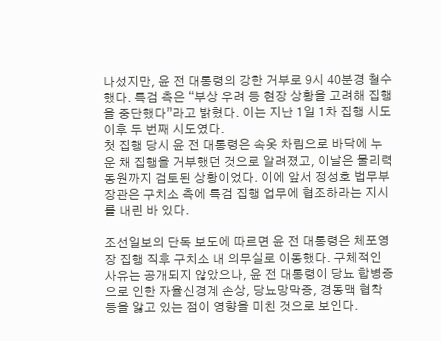나섰지만, 윤 전 대통령의 강한 거부로 9시 40분경 철수했다. 특검 측은 “부상 우려 등 현장 상황을 고려해 집행을 중단했다”라고 밝혔다. 이는 지난 1일 1차 집행 시도 이후 두 번째 시도였다.
첫 집행 당시 윤 전 대통령은 속옷 차림으로 바닥에 누운 채 집행을 거부했던 것으로 알려졌고, 이날은 물리력 동원까지 검토된 상황이었다. 이에 앞서 정성호 법무부 장관은 구치소 측에 특검 집행 업무에 협조하라는 지시를 내린 바 있다.

조선일보의 단독 보도에 따르면 윤 전 대통령은 체포영장 집행 직후 구치소 내 의무실로 이동했다. 구체적인 사유는 공개되지 않았으나, 윤 전 대통령이 당뇨 합병증으로 인한 자율신경계 손상, 당뇨망막증, 경동맥 협착 등을 앓고 있는 점이 영향을 미친 것으로 보인다.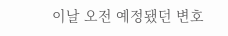이날 오전 예정됐던 변호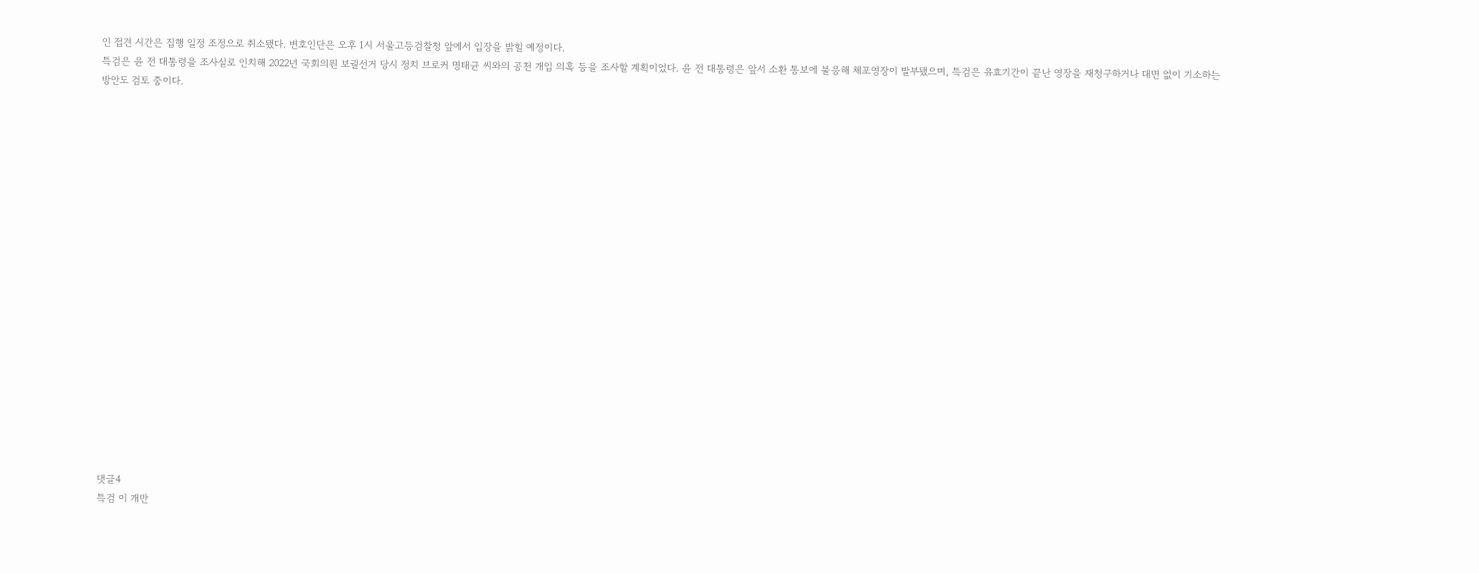인 접견 시간은 집행 일정 조정으로 취소됐다. 변호인단은 오후 1시 서울고등검찰청 앞에서 입장을 밝힐 예정이다.
특검은 윤 전 대통령을 조사실로 인치해 2022년 국회의원 보궐선거 당시 정치 브로커 명태균 씨와의 공천 개입 의혹 등을 조사할 계획이었다. 윤 전 대통령은 앞서 소환 통보에 불응해 체포영장이 발부됐으며, 특검은 유효기간이 끝난 영장을 재청구하거나 대면 없이 기소하는 방안도 검토 중이다.




















댓글4
특검 이 개만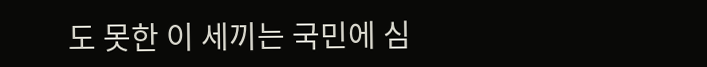도 못한 이 세끼는 국민에 심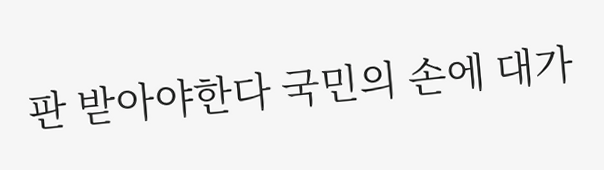판 받아야한다 국민의 손에 대가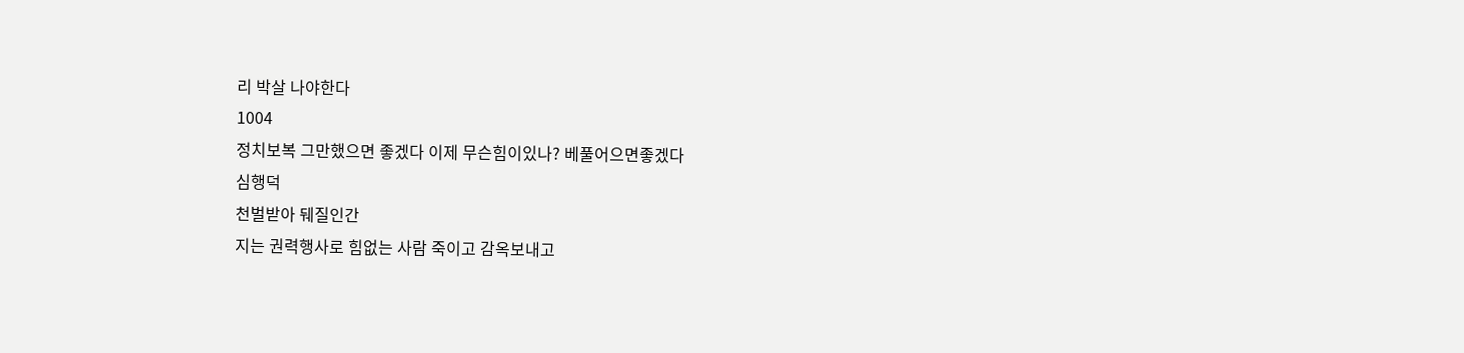리 박살 나야한다
1004
정치보복 그만했으면 좋겠다 이제 무슨힘이있나? 베풀어으면좋겠다
심행덕
천벌받아 뒈질인간
지는 권력행사로 힘없는 사람 죽이고 감옥보내고